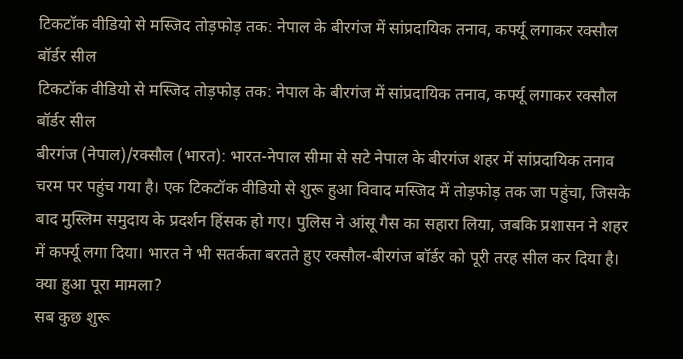टिकटॉक वीडियो से मस्जिद तोड़फोड़ तक: नेपाल के बीरगंज में सांप्रदायिक तनाव, कर्फ्यू लगाकर रक्सौल बॉर्डर सील
टिकटॉक वीडियो से मस्जिद तोड़फोड़ तक: नेपाल के बीरगंज में सांप्रदायिक तनाव, कर्फ्यू लगाकर रक्सौल बॉर्डर सील
बीरगंज (नेपाल)/रक्सौल (भारत): भारत-नेपाल सीमा से सटे नेपाल के बीरगंज शहर में सांप्रदायिक तनाव चरम पर पहुंच गया है। एक टिकटॉक वीडियो से शुरू हुआ विवाद मस्जिद में तोड़फोड़ तक जा पहुंचा, जिसके बाद मुस्लिम समुदाय के प्रदर्शन हिंसक हो गए। पुलिस ने आंसू गैस का सहारा लिया, जबकि प्रशासन ने शहर में कर्फ्यू लगा दिया। भारत ने भी सतर्कता बरतते हुए रक्सौल-बीरगंज बॉर्डर को पूरी तरह सील कर दिया है।
क्या हुआ पूरा मामला?
सब कुछ शुरू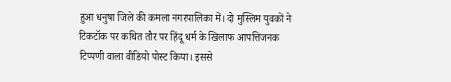हुआ धनुषा जिले की कमला नगरपालिका में। दो मुस्लिम युवकों ने टिकटॉक पर कथित तौर पर हिंदू धर्म के खिलाफ आपत्तिजनक टिप्पणी वाला वीडियो पोस्ट किया। इससे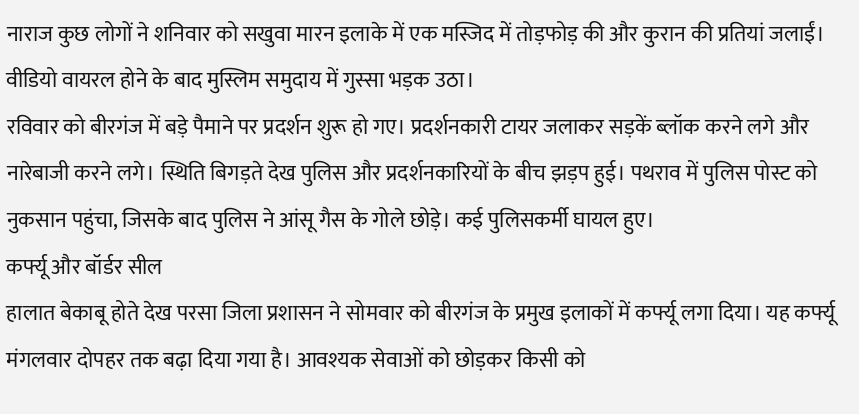नाराज कुछ लोगों ने शनिवार को सखुवा मारन इलाके में एक मस्जिद में तोड़फोड़ की और कुरान की प्रतियां जलाईं। वीडियो वायरल होने के बाद मुस्लिम समुदाय में गुस्सा भड़क उठा।
रविवार को बीरगंज में बड़े पैमाने पर प्रदर्शन शुरू हो गए। प्रदर्शनकारी टायर जलाकर सड़कें ब्लॉक करने लगे और नारेबाजी करने लगे। स्थिति बिगड़ते देख पुलिस और प्रदर्शनकारियों के बीच झड़प हुई। पथराव में पुलिस पोस्ट को नुकसान पहुंचा, जिसके बाद पुलिस ने आंसू गैस के गोले छोड़े। कई पुलिसकर्मी घायल हुए।
कर्फ्यू और बॉर्डर सील
हालात बेकाबू होते देख परसा जिला प्रशासन ने सोमवार को बीरगंज के प्रमुख इलाकों में कर्फ्यू लगा दिया। यह कर्फ्यू मंगलवार दोपहर तक बढ़ा दिया गया है। आवश्यक सेवाओं को छोड़कर किसी को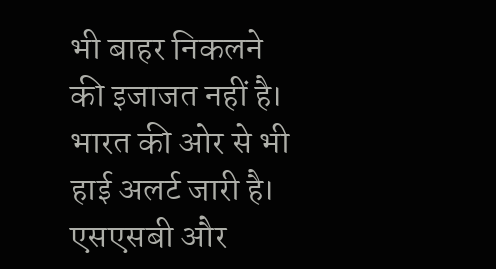भी बाहर निकलने की इजाजत नहीं है।
भारत की ओर से भी हाई अलर्ट जारी है। एसएसबी और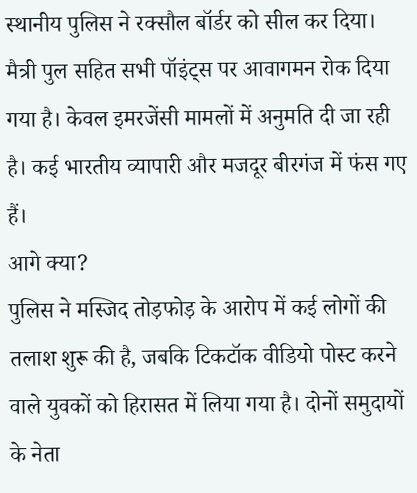स्थानीय पुलिस ने रक्सौल बॉर्डर को सील कर दिया। मैत्री पुल सहित सभी पॉइंट्स पर आवागमन रोक दिया गया है। केवल इमरजेंसी मामलों में अनुमति दी जा रही है। कई भारतीय व्यापारी और मजदूर बीरगंज में फंस गए हैं।
आगे क्या?
पुलिस ने मस्जिद तोड़फोड़ के आरोप में कई लोगों की तलाश शुरू की है, जबकि टिकटॉक वीडियो पोस्ट करने वाले युवकों को हिरासत में लिया गया है। दोनों समुदायों के नेता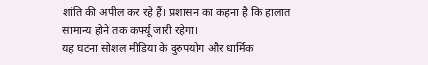शांति की अपील कर रहे हैं। प्रशासन का कहना है कि हालात सामान्य होने तक कर्फ्यू जारी रहेगा।
यह घटना सोशल मीडिया के दुरुपयोग और धार्मिक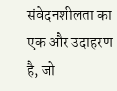संवेदनशीलता का एक और उदाहरण है, जो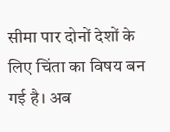सीमा पार दोनों देशों के लिए चिंता का विषय बन गई है। अब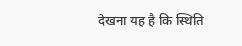देखना यह है कि स्थिति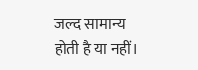जल्द सामान्य होती है या नहीं।